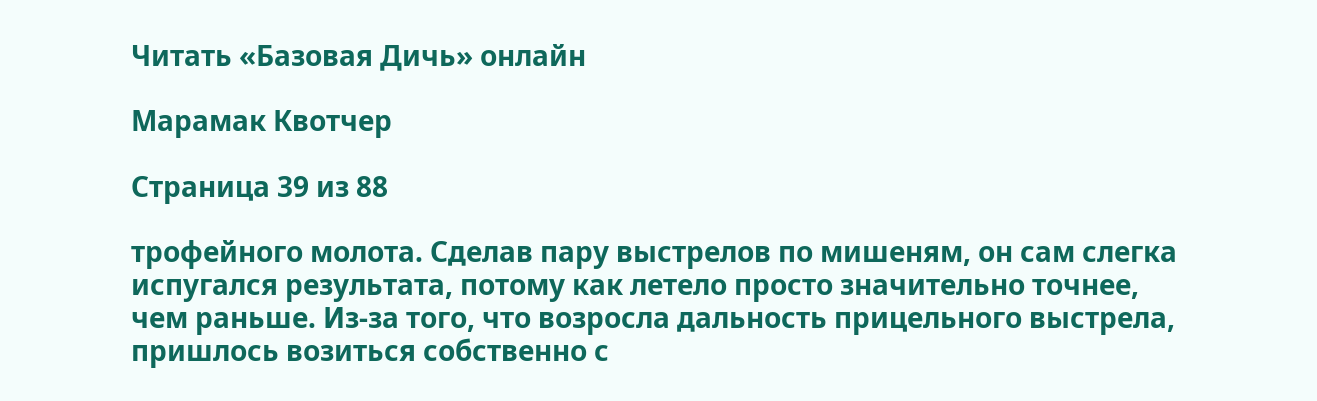Читать «Базовая Дичь» онлайн

Марамак Квотчер

Страница 39 из 88

трофейного молота. Сделав пару выстрелов по мишеням, он сам слегка испугался результата, потому как летело просто значительно точнее, чем раньше. Из-за того, что возросла дальность прицельного выстрела, пришлось возиться собственно с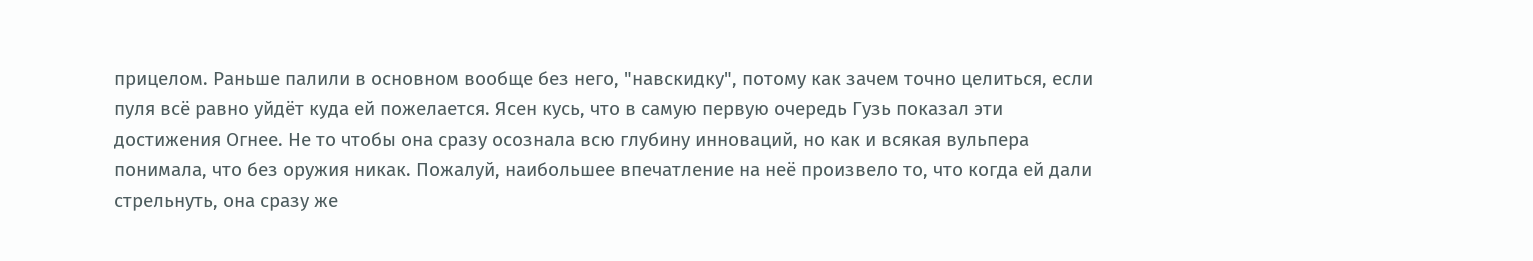прицелом. Раньше палили в основном вообще без него, "навскидку", потому как зачем точно целиться, если пуля всё равно уйдёт куда ей пожелается. Ясен кусь, что в самую первую очередь Гузь показал эти достижения Огнее. Не то чтобы она сразу осознала всю глубину инноваций, но как и всякая вульпера понимала, что без оружия никак. Пожалуй, наибольшее впечатление на неё произвело то, что когда ей дали стрельнуть, она сразу же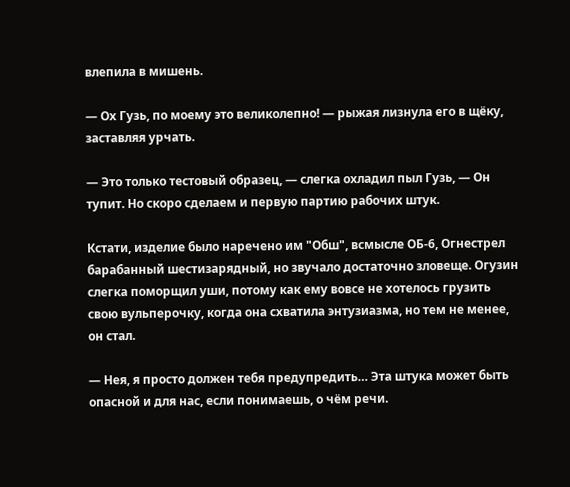влепила в мишень.

— Ох Гузь, по моему это великолепно! — рыжая лизнула его в щёку, заставляя урчать.

— Это только тестовый образец, — слегка охладил пыл Гузь, — Он тупит. Но скоро сделаем и первую партию рабочих штук.

Кстати, изделие было наречено им "Обш", всмысле ОБ-6, Огнестрел барабанный шестизарядный, но звучало достаточно зловеще. Огузин слегка поморщил уши, потому как ему вовсе не хотелось грузить свою вульперочку, когда она схватила энтузиазма, но тем не менее, он стал.

— Нея, я просто должен тебя предупредить… Эта штука может быть опасной и для нас, если понимаешь, о чём речи.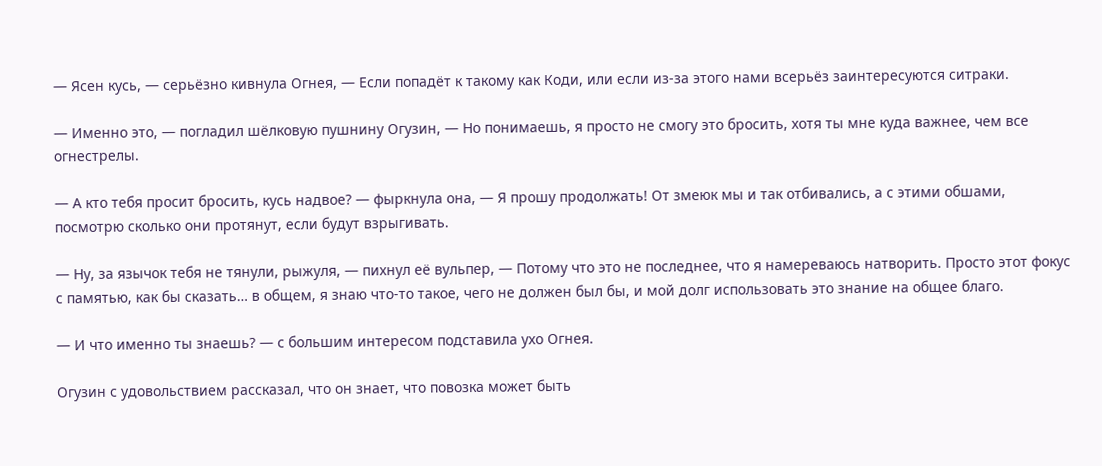— Ясен кусь, — серьёзно кивнула Огнея, — Если попадёт к такому как Коди, или если из-за этого нами всерьёз заинтересуются ситраки.

— Именно это, — погладил шёлковую пушнину Огузин, — Но понимаешь, я просто не смогу это бросить, хотя ты мне куда важнее, чем все огнестрелы.

— А кто тебя просит бросить, кусь надвое? — фыркнула она, — Я прошу продолжать! От змеюк мы и так отбивались, а с этими обшами, посмотрю сколько они протянут, если будут взрыгивать.

— Ну, за язычок тебя не тянули, рыжуля, — пихнул её вульпер, — Потому что это не последнее, что я намереваюсь натворить. Просто этот фокус с памятью, как бы сказать… в общем, я знаю что-то такое, чего не должен был бы, и мой долг использовать это знание на общее благо.

— И что именно ты знаешь? — с большим интересом подставила ухо Огнея.

Огузин с удовольствием рассказал, что он знает, что повозка может быть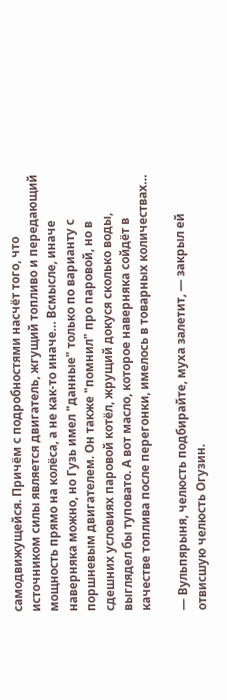самодвижущейся. Причём с подробностями насчёт того, что источником силы является двигатель, жгущий топливо и передающий мощность прямо на колёса, а не как-то иначе… Всмысле, иначе наверняка можно, но Гузь имел "данные" только по варианту с поршневым двигателем. Он также "помнил" про паровой, но в сдешних условиях паровой котёл, жрущий докуся сколько воды, выглядел бы туповато. А вот масло, которое наверняка сойдёт в качестве топлива после перегонки, имелось в товарных количествах…

— Вульпярыня, челюсть подбирайте, муха залетит, — закрыл ей отвисшую челюсть Огузин.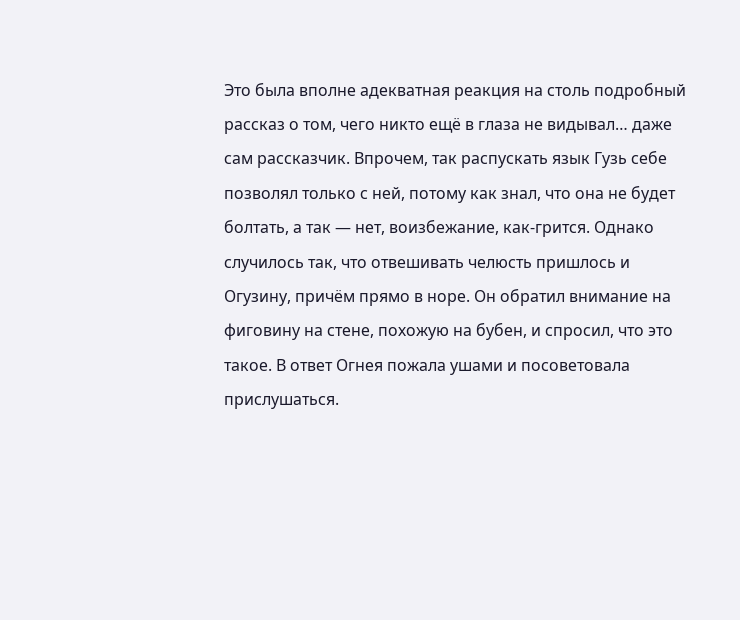Это была вполне адекватная реакция на столь подробный рассказ о том, чего никто ещё в глаза не видывал… даже сам рассказчик. Впрочем, так распускать язык Гузь себе позволял только с ней, потому как знал, что она не будет болтать, а так — нет, воизбежание, как-грится. Однако случилось так, что отвешивать челюсть пришлось и Огузину, причём прямо в норе. Он обратил внимание на фиговину на стене, похожую на бубен, и спросил, что это такое. В ответ Огнея пожала ушами и посоветовала прислушаться.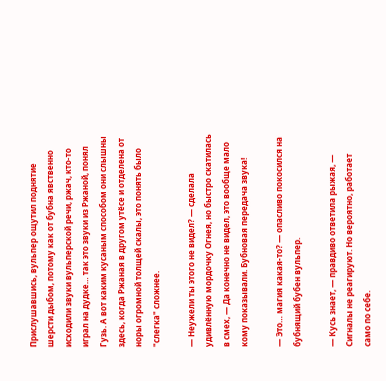Прислушавшись, вульпер ощутил поднятие шерсти дыбом, потому как от бубна явственно исходили звуки вульперской речи, ржач, кто-то играл на дудке… так это звуки из Ржаной, понял Гузь. А вот каким кусаным способом они слышны здесь, когда Ржаная в другом утёсе и отделена от норы огромной толщей скалы, это понять было "слегка" сложнее.

— Неужели ты этого не видел? — сделала удивлённую мордочку Огнея, но быстро скатилась в смех, — Да конечно не видел, это вообще мало кому показывали. Бубновая передача звука!

— Это… магия какая-то? — опасливо покосился на бубнящий бубен вульпер.

— Кусь знает, — правдиво ответила рыжая, — Сигналы не реагируют. Но вероятно, работает само по себе.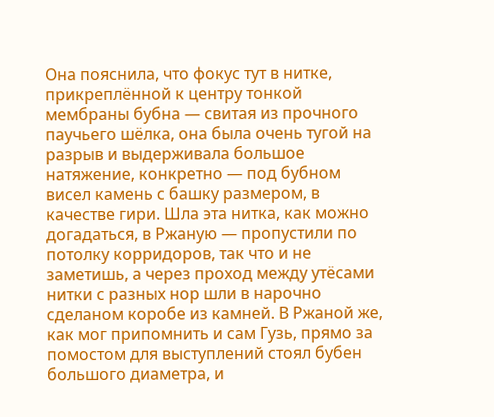Она пояснила, что фокус тут в нитке, прикреплённой к центру тонкой мембраны бубна — свитая из прочного паучьего шёлка, она была очень тугой на разрыв и выдерживала большое натяжение, конкретно — под бубном висел камень с башку размером, в качестве гири. Шла эта нитка, как можно догадаться, в Ржаную — пропустили по потолку корридоров, так что и не заметишь, а через проход между утёсами нитки с разных нор шли в нарочно сделаном коробе из камней. В Ржаной же, как мог припомнить и сам Гузь, прямо за помостом для выступлений стоял бубен большого диаметра, и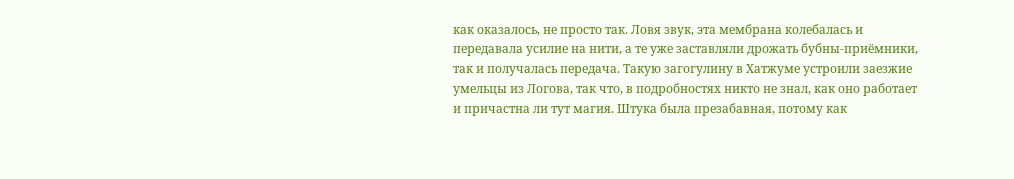как оказалось, не просто так. Ловя звук, эта мембрана колебалась и передавала усилие на нити, а те уже заставляли дрожать бубны-приёмники, так и получалась передача. Такую загогулину в Хатжуме устроили заезжие умельцы из Логова, так что, в подробностях никто не знал, как оно работает и причастна ли тут магия. Штука была презабавная, потому как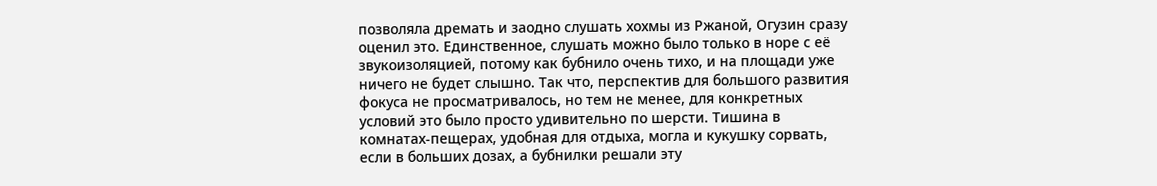позволяла дремать и заодно слушать хохмы из Ржаной, Огузин сразу оценил это. Единственное, слушать можно было только в норе с её звукоизоляцией, потому как бубнило очень тихо, и на площади уже ничего не будет слышно. Так что, перспектив для большого развития фокуса не просматривалось, но тем не менее, для конкретных условий это было просто удивительно по шерсти. Тишина в комнатах-пещерах, удобная для отдыха, могла и кукушку сорвать, если в больших дозах, а бубнилки решали эту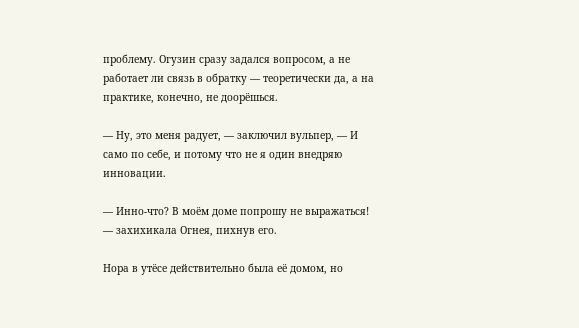проблему. Огузин сразу задался вопросом, а не работает ли связь в обратку — теоретически да, а на практике, конечно, не доорёшься.

— Ну, это меня радует, — заключил вульпер, — И само по себе, и потому что не я один внедряю инновации.

— Инно-что? В моём доме попрошу не выражаться! — захихикала Огнея, пихнув его.

Нора в утёсе действительно была её домом, но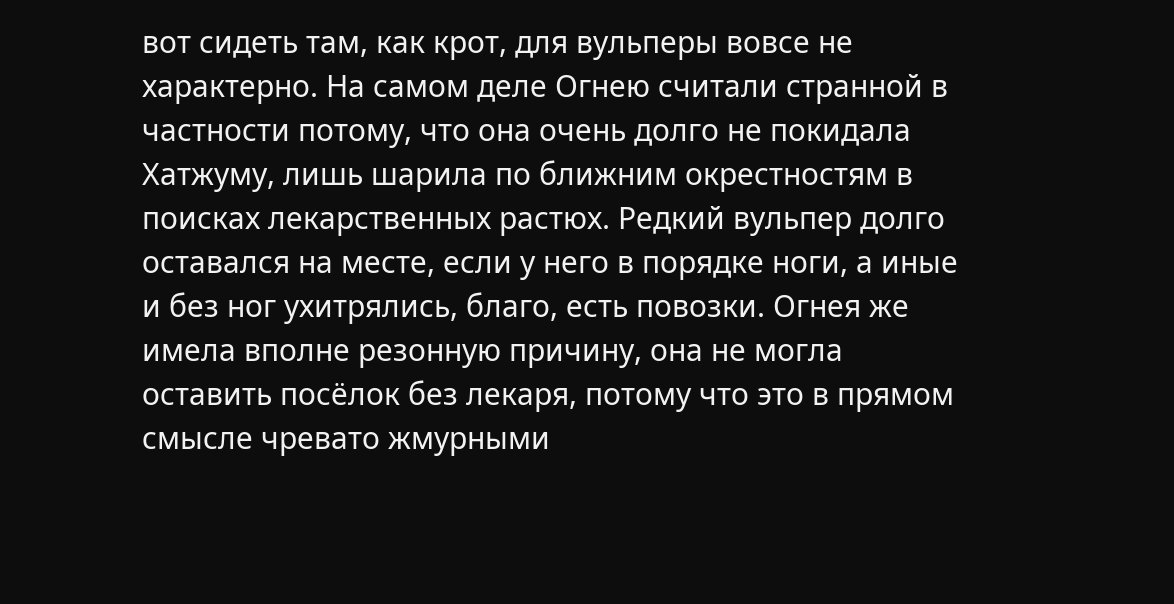вот сидеть там, как крот, для вульперы вовсе не характерно. На самом деле Огнею считали странной в частности потому, что она очень долго не покидала Хатжуму, лишь шарила по ближним окрестностям в поисках лекарственных растюх. Редкий вульпер долго оставался на месте, если у него в порядке ноги, а иные и без ног ухитрялись, благо, есть повозки. Огнея же имела вполне резонную причину, она не могла оставить посёлок без лекаря, потому что это в прямом смысле чревато жмурными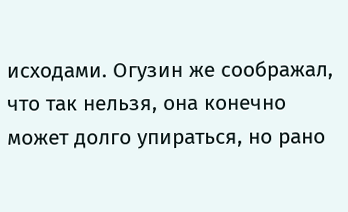исходами. Огузин же соображал, что так нельзя, она конечно может долго упираться, но рано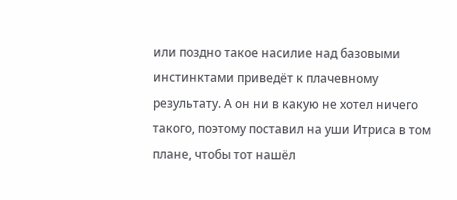или поздно такое насилие над базовыми инстинктами приведёт к плачевному результату. А он ни в какую не хотел ничего такого, поэтому поставил на уши Итриса в том плане, чтобы тот нашёл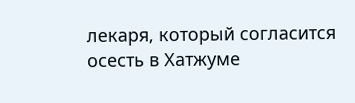лекаря, который согласится осесть в Хатжуме